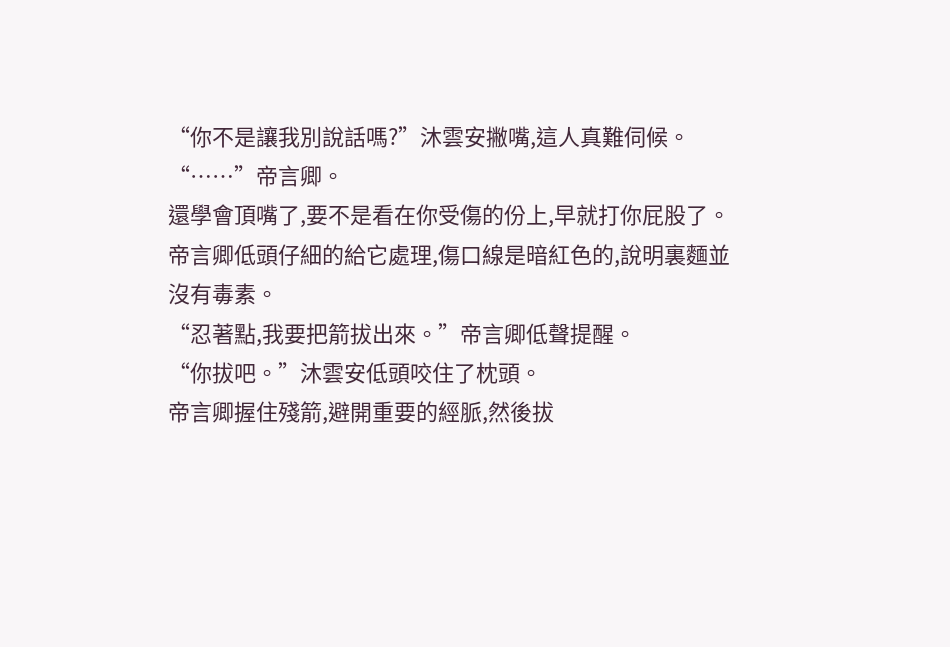“你不是讓我別說話嗎?”沐雲安撇嘴,這人真難伺候。
“……”帝言卿。
還學會頂嘴了,要不是看在你受傷的份上,早就打你屁股了。
帝言卿低頭仔細的給它處理,傷口線是暗紅色的,說明裏麵並沒有毒素。
“忍著點,我要把箭拔出來。”帝言卿低聲提醒。
“你拔吧。”沐雲安低頭咬住了枕頭。
帝言卿握住殘箭,避開重要的經脈,然後拔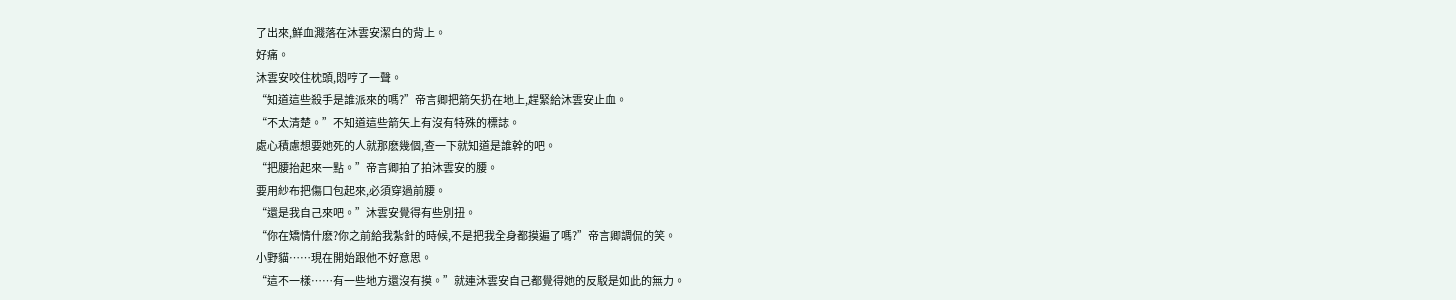了出來,鮮血濺落在沐雲安潔白的背上。
好痛。
沐雲安咬住枕頭,悶哼了一聲。
“知道這些殺手是誰派來的嗎?”帝言卿把箭矢扔在地上,趕緊給沐雲安止血。
“不太清楚。”不知道這些箭矢上有沒有特殊的標誌。
處心積慮想要她死的人就那麽幾個,查一下就知道是誰幹的吧。
“把腰抬起來一點。”帝言卿拍了拍沐雲安的腰。
要用紗布把傷口包起來,必須穿過前腰。
“還是我自己來吧。”沐雲安覺得有些別扭。
“你在矯情什麽?你之前給我紮針的時候,不是把我全身都摸遍了嗎?”帝言卿調侃的笑。
小野貓……現在開始跟他不好意思。
“這不一樣……有一些地方還沒有摸。”就連沐雲安自己都覺得她的反駁是如此的無力。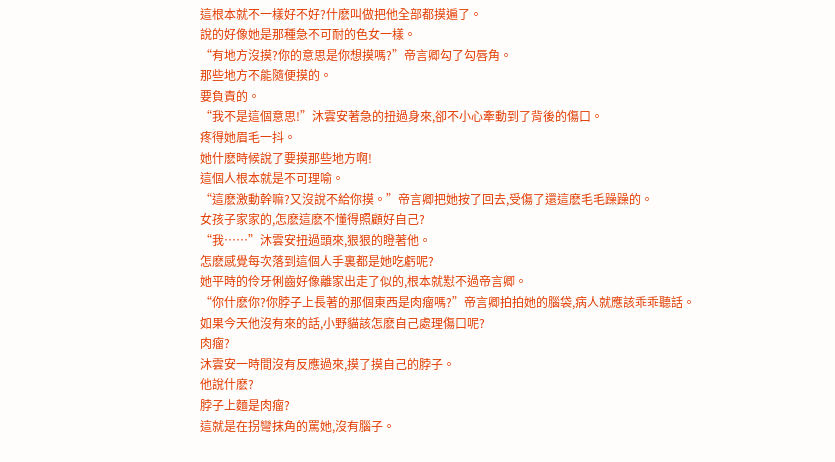這根本就不一樣好不好?什麽叫做把他全部都摸遍了。
說的好像她是那種急不可耐的色女一樣。
“有地方沒摸?你的意思是你想摸嗎?”帝言卿勾了勾唇角。
那些地方不能隨便摸的。
要負責的。
“我不是這個意思!”沐雲安著急的扭過身來,卻不小心牽動到了背後的傷口。
疼得她眉毛一抖。
她什麽時候說了要摸那些地方啊!
這個人根本就是不可理喻。
“這麽激動幹嘛?又沒說不給你摸。”帝言卿把她按了回去,受傷了還這麽毛毛躁躁的。
女孩子家家的,怎麽這麽不懂得照顧好自己?
“我……”沐雲安扭過頭來,狠狠的瞪著他。
怎麽感覺每次落到這個人手裏都是她吃虧呢?
她平時的伶牙俐齒好像離家出走了似的,根本就懟不過帝言卿。
“你什麽你?你脖子上長著的那個東西是肉瘤嗎?”帝言卿拍拍她的腦袋,病人就應該乖乖聽話。
如果今天他沒有來的話,小野貓該怎麽自己處理傷口呢?
肉瘤?
沐雲安一時間沒有反應過來,摸了摸自己的脖子。
他說什麽?
脖子上麵是肉瘤?
這就是在拐彎抹角的罵她,沒有腦子。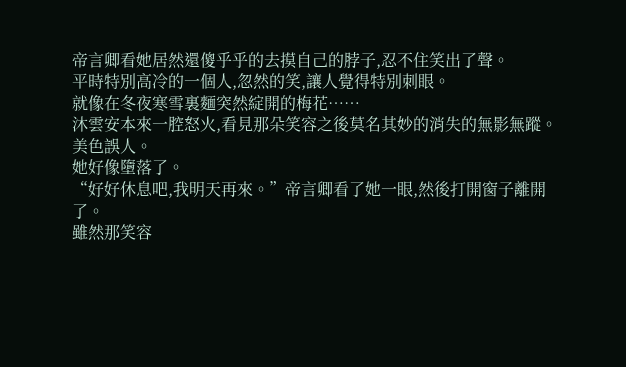帝言卿看她居然還傻乎乎的去摸自己的脖子,忍不住笑出了聲。
平時特別高冷的一個人,忽然的笑,讓人覺得特別刺眼。
就像在冬夜寒雪裏麵突然綻開的梅花……
沐雲安本來一腔怒火,看見那朵笑容之後莫名其妙的消失的無影無蹤。
美色誤人。
她好像墮落了。
“好好休息吧,我明天再來。”帝言卿看了她一眼,然後打開窗子離開了。
雖然那笑容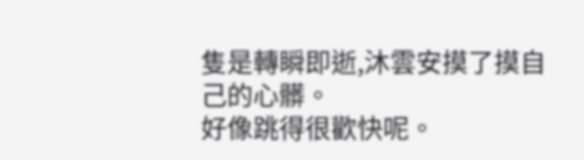隻是轉瞬即逝,沐雲安摸了摸自己的心髒。
好像跳得很歡快呢。